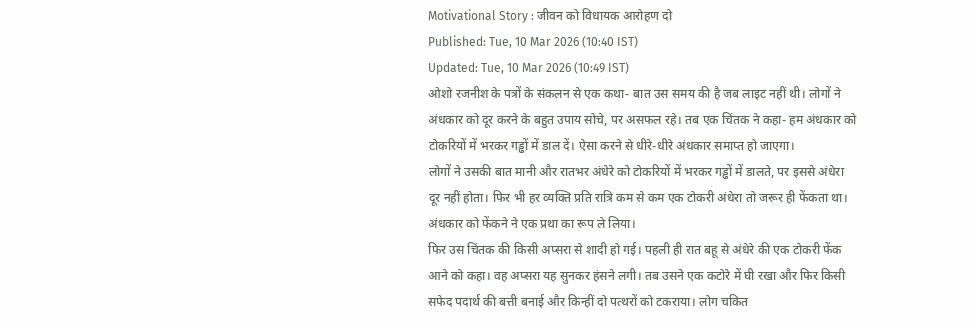Motivational Story : जीवन को विधायक आरोहण दो
Published: Tue, 10 Mar 2026 (10:40 IST)
Updated: Tue, 10 Mar 2026 (10:49 IST)
ओशो रजनीश के पत्रों के संकलन से एक कथा- बात उस समय की है जब लाइट नहीं थी। लोगों ने अंधकार को दूर करने के बहुत उपाय सोचे, पर असफल रहे। तब एक चिंतक ने कहा- हम अंधकार को टोकरियों में भरकर गड्ढों में डाल दें। ऐसा करने से धीरे-धीरे अंधकार समाप्त हो जाएगा।
लोगों ने उसकी बात मानी और रातभर अंधेरे को टोकरियों में भरकर गड्ढों में डालते, पर इससे अंधेरा दूर नहीं होता। फिर भी हर व्यक्ति प्रति रात्रि कम से कम एक टोकरी अंधेरा तो जरूर ही फेंकता था। अंधकार को फेंकने ने एक प्रथा का रूप ले लिया।
फिर उस चिंतक की किसी अप्सरा से शादी हो गई। पहली ही रात बहू से अंधेरे की एक टोकरी फेंक आने को कहा। वह अप्सरा यह सुनकर हंसने लगी। तब उसने एक कटोरे में घी रखा और फिर किसी सफेद पदार्थ की बत्ती बनाई और किन्हीं दो पत्थरों को टकराया। लोग चकित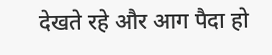देखते रहे और आग पैदा हो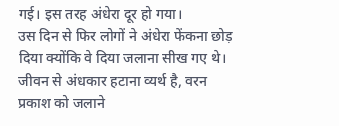गई। इस तरह अंधेरा दूर हो गया।
उस दिन से फिर लोगों ने अंधेरा फेंकना छोड़ दिया क्योंकि वे दिया जलाना सीख गए थे। जीवन से अंधकार हटाना व्यर्थ है, वरन प्रकाश को जलाने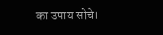का उपाय सोचे।